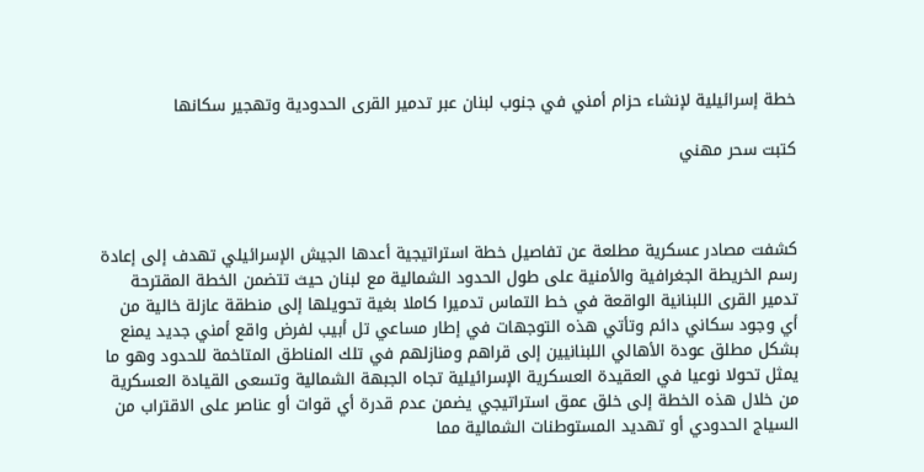خطة إسرائيلية لإنشاء حزام أمني في جنوب لبنان عبر تدمير القرى الحدودية وتهجير سكانها

كتبت سحر مهني



كشفت مصادر عسكرية مطلعة عن تفاصيل خطة استراتيجية أعدها الجيش الإسرائيلي تهدف إلى إعادة رسم الخريطة الجغرافية والأمنية على طول الحدود الشمالية مع لبنان حيث تتضمن الخطة المقترحة تدمير القرى اللبنانية الواقعة في خط التماس تدميرا كاملا بغية تحويلها إلى منطقة عازلة خالية من أي وجود سكاني دائم وتأتي هذه التوجهات في إطار مساعي تل أبيب لفرض واقع أمني جديد يمنع بشكل مطلق عودة الأهالي اللبنانيين إلى قراهم ومنازلهم في تلك المناطق المتاخمة للحدود وهو ما يمثل تحولا نوعيا في العقيدة العسكرية الإسرائيلية تجاه الجبهة الشمالية وتسعى القيادة العسكرية من خلال هذه الخطة إلى خلق عمق استراتيجي يضمن عدم قدرة أي قوات أو عناصر على الاقتراب من السياج الحدودي أو تهديد المستوطنات الشمالية مما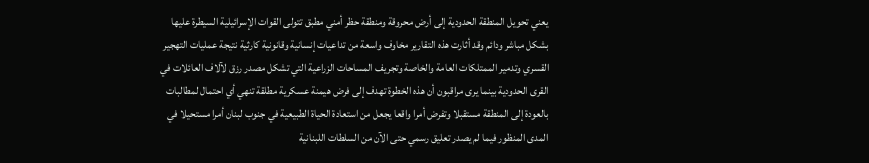يعني تحويل المنطقة الحدودية إلى أرض محروقة ومنطقة حظر أمني مطبق تتولى القوات الإسرائيلية السيطرة عليها بشكل مباشر ودائم وقد أثارت هذه التقارير مخاوف واسعة من تداعيات إنسانية وقانونية كارثية نتيجة عمليات التهجير القسري وتدمير الممتلكات العامة والخاصة وتجريف المساحات الزراعية التي تشكل مصدر رزق لآلاف العائلات في القرى الحدودية بينما يرى مراقبون أن هذه الخطوة تهدف إلى فرض هيمنة عسكرية مطلقة تنهي أي احتمال لمطالبات بالعودة إلى المنطقة مستقبلا وتفرض أمرا واقعا يجعل من استعادة الحياة الطبيعية في جنوب لبنان أمرا مستحيلا في المدى المنظور فيما لم يصدر تعليق رسمي حتى الآن من السلطات اللبنانية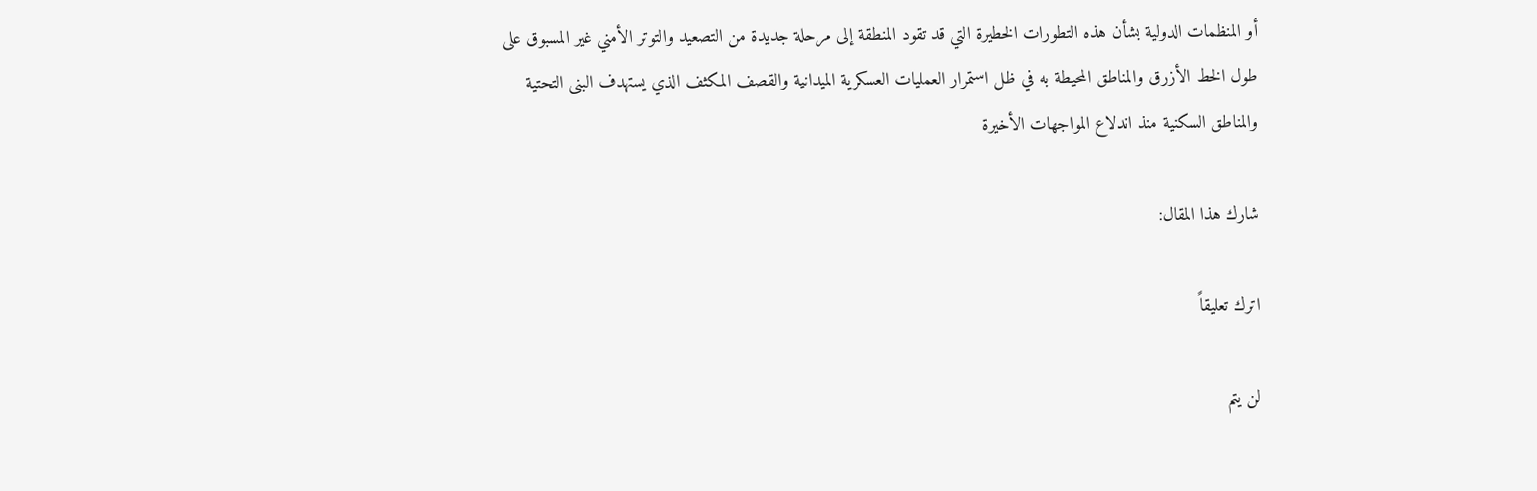أو المنظمات الدولية بشأن هذه التطورات الخطيرة التي قد تقود المنطقة إلى مرحلة جديدة من التصعيد والتوتر الأمني غير المسبوق على طول الخط الأزرق والمناطق المحيطة به في ظل استمرار العمليات العسكرية الميدانية والقصف المكثف الذي يستهدف البنى التحتية والمناطق السكنية منذ اندلاع المواجهات الأخيرة

شارك هذا المقال:

اترك تعليقاً

لن يتم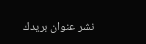نشر عنوان بريدك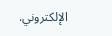الإلكتروني.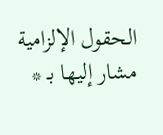الحقول الإلزامية مشار إليها بـ *